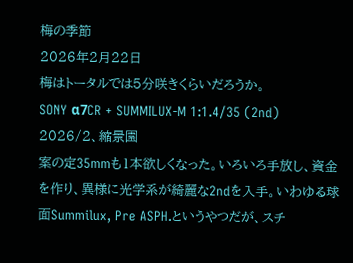梅の季節
2026年2月22日
梅はトータルでは5分咲きくらいだろうか。
SONY α7CR + SUMMILUX-M 1:1.4/35 (2nd)
2026/2、縮景園
案の定35mmも1本欲しくなった。いろいろ手放し、資金を作り、異様に光学系が綺麗な2ndを入手。いわゆる球面Summilux, Pre ASPH.というやつだが、スチ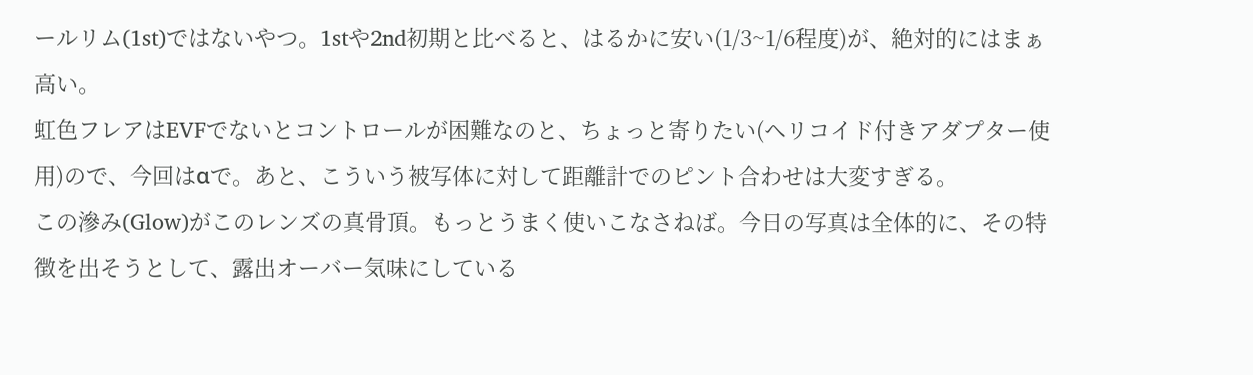ールリム(1st)ではないやつ。1stや2nd初期と比べると、はるかに安い(1/3~1/6程度)が、絶対的にはまぁ高い。
虹色フレアはEVFでないとコントロールが困難なのと、ちょっと寄りたい(ヘリコイド付きアダプター使用)ので、今回はαで。あと、こういう被写体に対して距離計でのピント合わせは大変すぎる。
この滲み(Glow)がこのレンズの真骨頂。もっとうまく使いこなさねば。今日の写真は全体的に、その特徴を出そうとして、露出オーバー気味にしている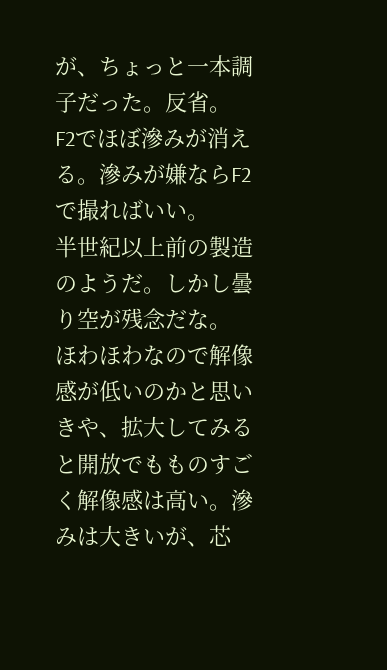が、ちょっと一本調子だった。反省。
F2でほぼ滲みが消える。滲みが嫌ならF2で撮ればいい。
半世紀以上前の製造のようだ。しかし曇り空が残念だな。
ほわほわなので解像感が低いのかと思いきや、拡大してみると開放でもものすごく解像感は高い。滲みは大きいが、芯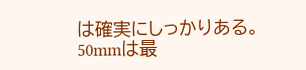は確実にしっかりある。
50mmは最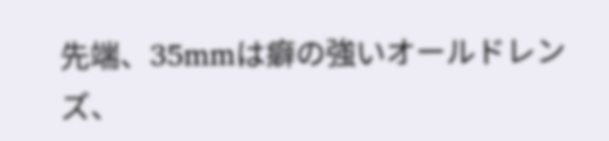先端、35mmは癖の強いオールドレンズ、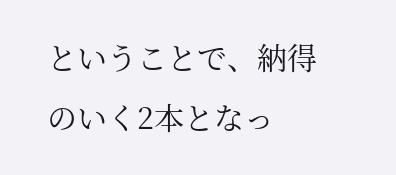ということで、納得のいく2本となっ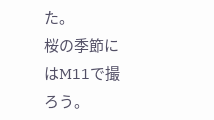た。
桜の季節にはM11で撮ろう。